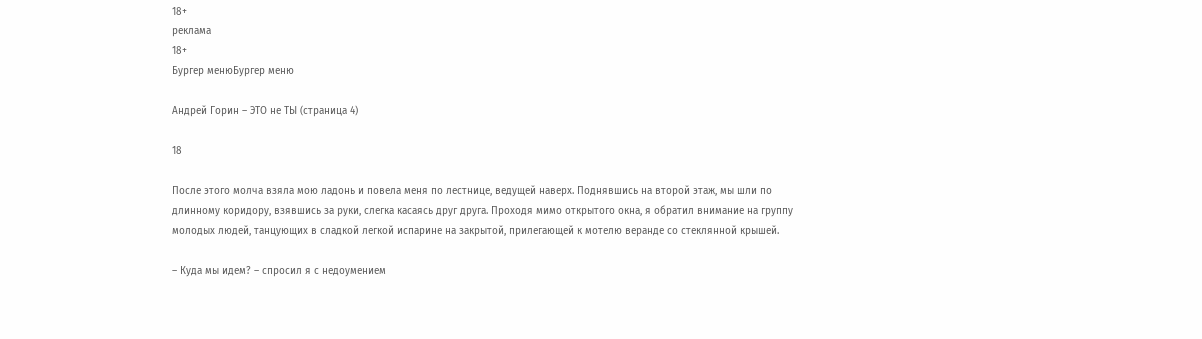18+
реклама
18+
Бургер менюБургер меню

Андрей Горин – ЭТО не ТЫ (страница 4)

18

После этого молча взяла мою ладонь и повела меня по лестнице, ведущей наверх. Поднявшись на второй этаж, мы шли по длинному коридору, взявшись за руки, слегка касаясь друг друга. Проходя мимо открытого окна, я обратил внимание на группу молодых людей, танцующих в сладкой легкой испарине на закрытой, прилегающей к мотелю веранде со стеклянной крышей.

– Куда мы идем? – спросил я с недоумением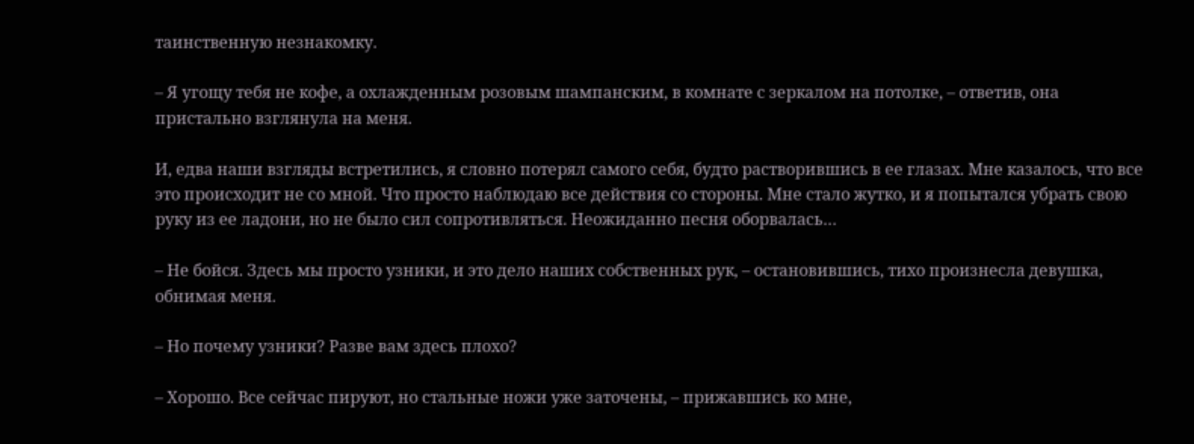таинственную незнакомку.

– Я угощу тебя не кофе, а охлажденным розовым шампанским, в комнате с зеркалом на потолке, – ответив, она пристально взглянула на меня.

И, едва наши взгляды встретились, я словно потерял самого себя, будто растворившись в ее глазах. Мне казалось, что все это происходит не со мной. Что просто наблюдаю все действия со стороны. Мне стало жутко, и я попытался убрать свою руку из ее ладони, но не было сил сопротивляться. Неожиданно песня оборвалась…

– Не бойся. Здесь мы просто узники, и это дело наших собственных рук, – остановившись, тихо произнесла девушка, обнимая меня.

– Но почему узники? Разве вам здесь плохо?

– Хорошо. Все сейчас пируют, но стальные ножи уже заточены, – прижавшись ко мне,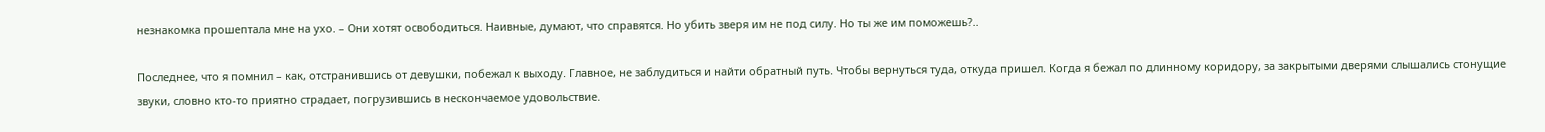незнакомка прошептала мне на ухо. – Они хотят освободиться. Наивные, думают, что справятся. Но убить зверя им не под силу. Но ты же им поможешь?..

Последнее, что я помнил – как, отстранившись от девушки, побежал к выходу. Главное, не заблудиться и найти обратный путь. Чтобы вернуться туда, откуда пришел. Когда я бежал по длинному коридору, за закрытыми дверями слышались стонущие звуки, словно кто-то приятно страдает, погрузившись в нескончаемое удовольствие.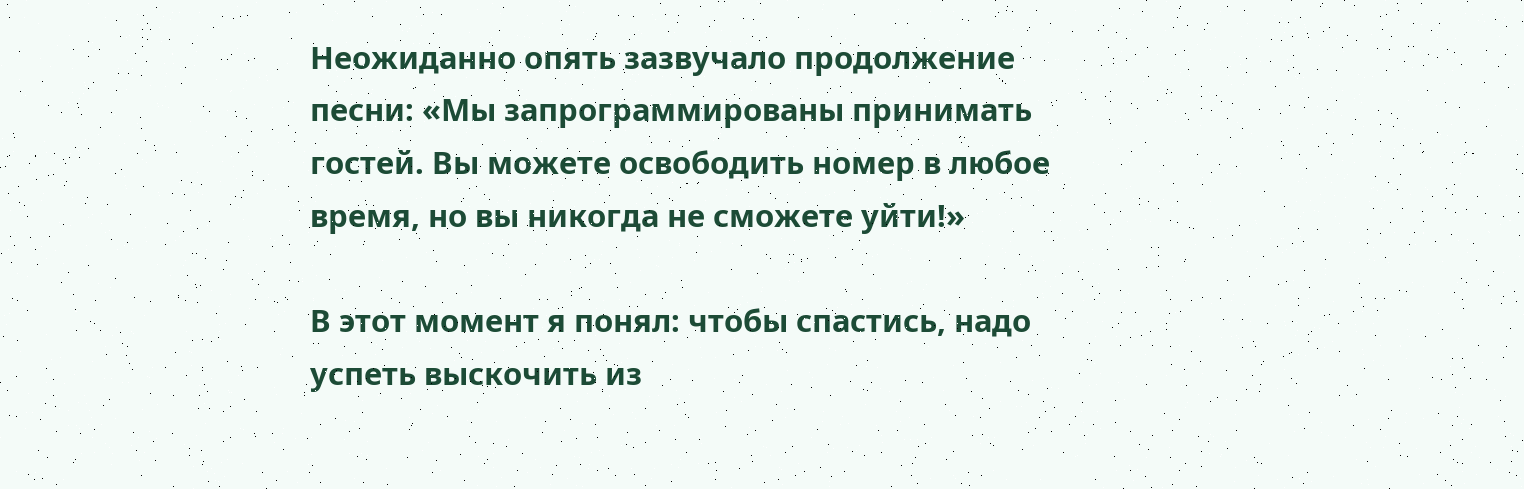Неожиданно опять зазвучало продолжение песни: «Мы запрограммированы принимать гостей. Вы можете освободить номер в любое время, но вы никогда не сможете уйти!»

В этот момент я понял: чтобы спастись, надо успеть выскочить из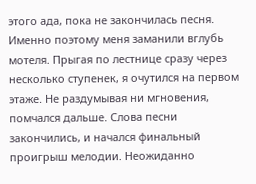этого ада, пока не закончилась песня. Именно поэтому меня заманили вглубь мотеля. Прыгая по лестнице сразу через несколько ступенек, я очутился на первом этаже. Не раздумывая ни мгновения, помчался дальше. Слова песни закончились, и начался финальный проигрыш мелодии. Неожиданно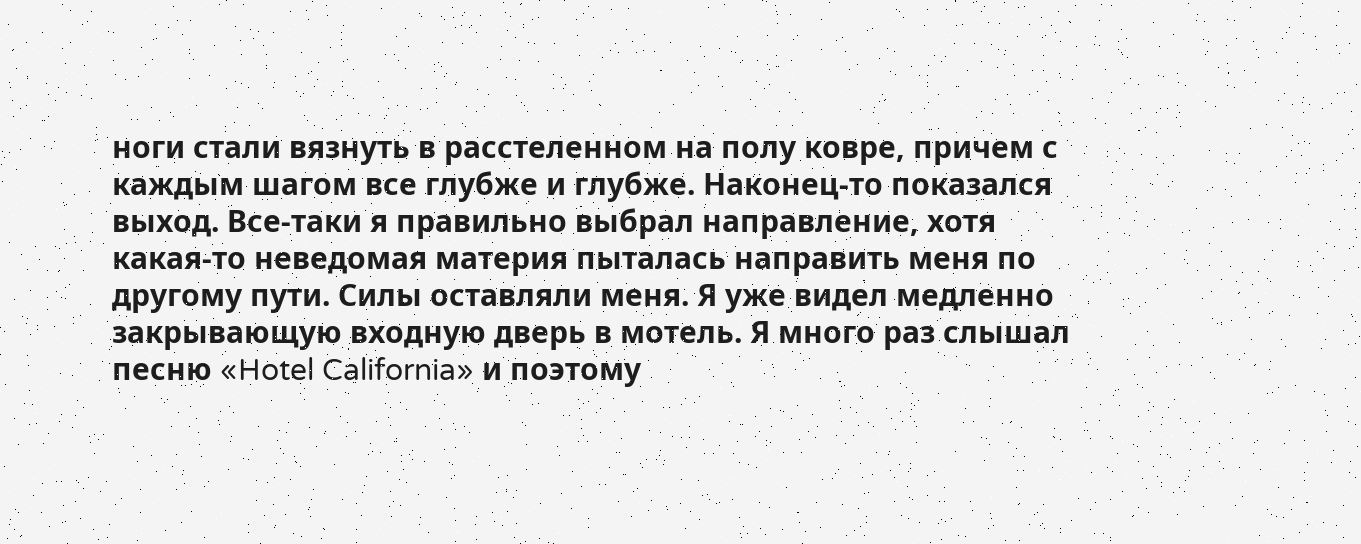ноги стали вязнуть в расстеленном на полу ковре, причем с каждым шагом все глубже и глубже. Наконец-то показался выход. Все-таки я правильно выбрал направление, хотя какая-то неведомая материя пыталась направить меня по другому пути. Силы оставляли меня. Я уже видел медленно закрывающую входную дверь в мотель. Я много раз слышал песню «Hotel California» и поэтому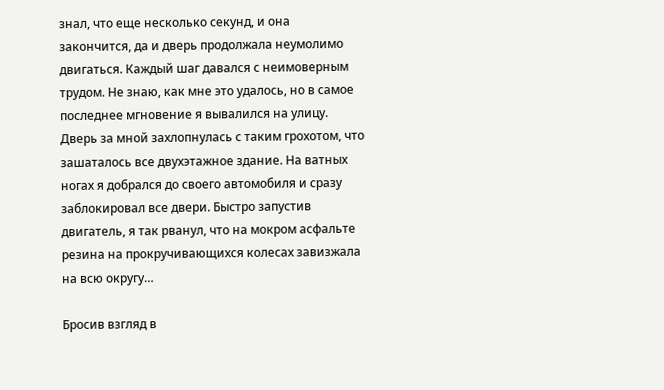знал, что еще несколько секунд, и она закончится, да и дверь продолжала неумолимо двигаться. Каждый шаг давался с неимоверным трудом. Не знаю, как мне это удалось, но в самое последнее мгновение я вывалился на улицу. Дверь за мной захлопнулась с таким грохотом, что зашаталось все двухэтажное здание. На ватных ногах я добрался до своего автомобиля и сразу заблокировал все двери. Быстро запустив двигатель, я так рванул, что на мокром асфальте резина на прокручивающихся колесах завизжала на всю округу…

Бросив взгляд в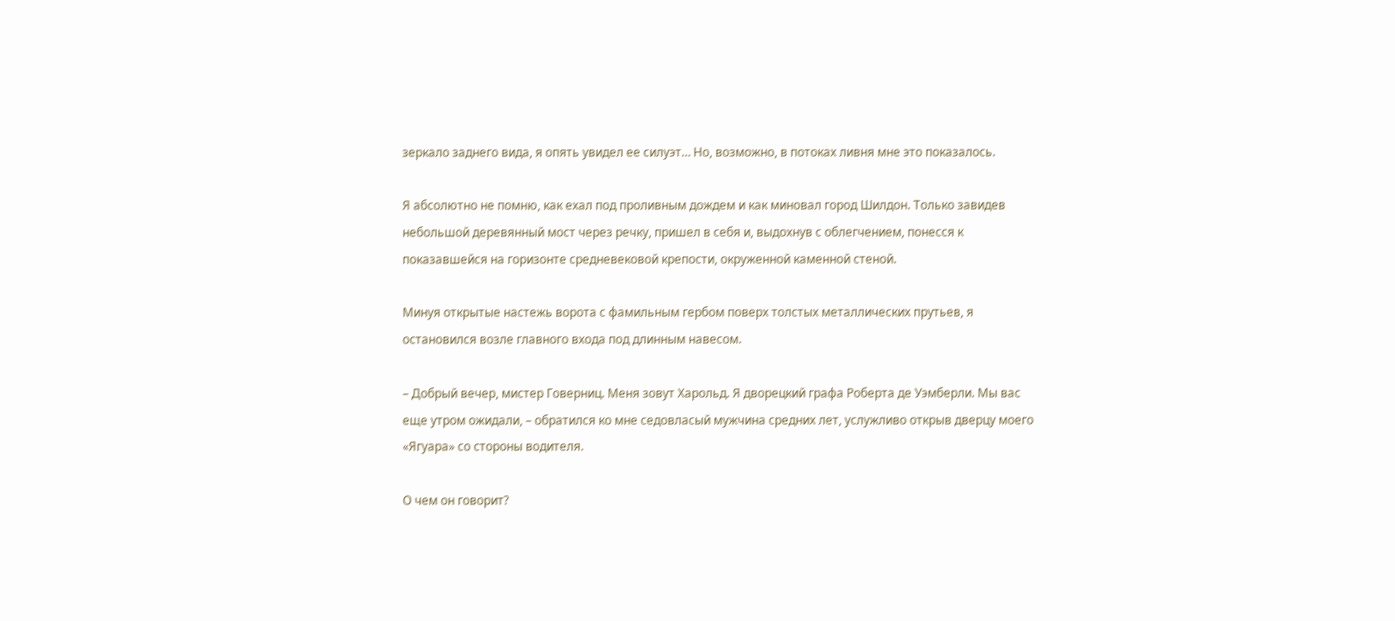зеркало заднего вида, я опять увидел ее силуэт… Но, возможно, в потоках ливня мне это показалось.

Я абсолютно не помню, как ехал под проливным дождем и как миновал город Шилдон. Только завидев небольшой деревянный мост через речку, пришел в себя и, выдохнув с облегчением, понесся к показавшейся на горизонте средневековой крепости, окруженной каменной стеной.

Минуя открытые настежь ворота с фамильным гербом поверх толстых металлических прутьев, я остановился возле главного входа под длинным навесом.

– Добрый вечер, мистер Говерниц. Меня зовут Харольд. Я дворецкий графа Роберта де Уэмберли. Мы вас еще утром ожидали, – обратился ко мне седовласый мужчина средних лет, услужливо открыв дверцу моего «Ягуара» со стороны водителя.

О чем он говорит?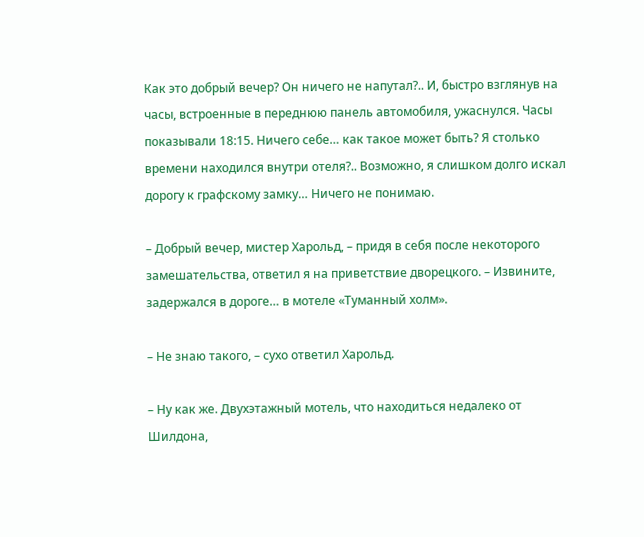Как это добрый вечер? Он ничего не напутал?.. И, быстро взглянув на часы, встроенные в переднюю панель автомобиля, ужаснулся. Часы показывали 18:15. Ничего себе… как такое может быть? Я столько времени находился внутри отеля?.. Возможно, я слишком долго искал дорогу к графскому замку… Ничего не понимаю.

– Добрый вечер, мистер Харольд, – придя в себя после некоторого замешательства, ответил я на приветствие дворецкого. – Извините, задержался в дороге… в мотеле «Туманный холм».

– Не знаю такого, – сухо ответил Харольд.

– Ну как же. Двухэтажный мотель, что находиться недалеко от Шилдона,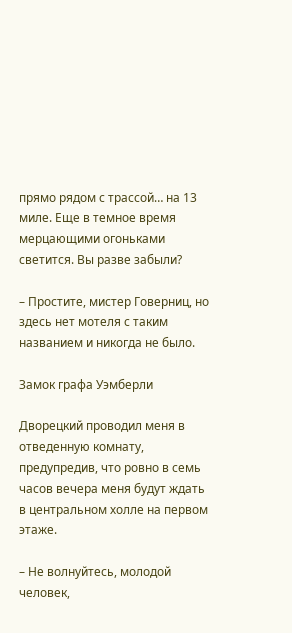прямо рядом с трассой… на 13 миле. Еще в темное время мерцающими огоньками светится. Вы разве забыли?

– Простите, мистер Говерниц, но здесь нет мотеля с таким названием и никогда не было.

Замок графа Уэмберли

Дворецкий проводил меня в отведенную комнату, предупредив, что ровно в семь часов вечера меня будут ждать в центральном холле на первом этаже.

– Не волнуйтесь, молодой человек,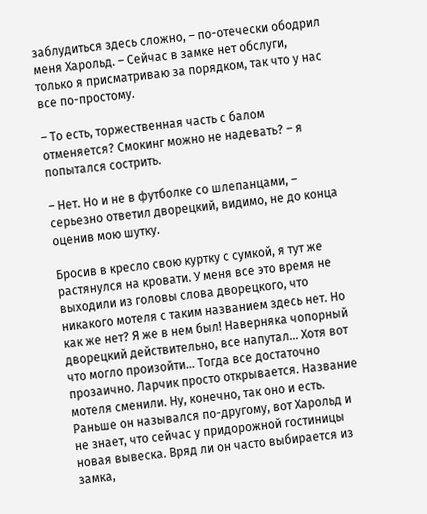заблудиться здесь сложно, – по-отечески ободрил меня Харольд. – Сейчас в замке нет обслуги, только я присматриваю за порядком, так что у нас все по-простому.

– То есть, торжественная часть с балом отменяется? Смокинг можно не надевать? – я попытался сострить.

– Нет. Но и не в футболке со шлепанцами, – серьезно ответил дворецкий, видимо, не до конца оценив мою шутку.

Бросив в кресло свою куртку с сумкой, я тут же растянулся на кровати. У меня все это время не выходили из головы слова дворецкого, что никакого мотеля с таким названием здесь нет. Но как же нет? Я же в нем был! Наверняка чопорный дворецкий действительно, все напутал… Хотя вот что могло произойти… Тогда все достаточно прозаично. Ларчик просто открывается. Название мотеля сменили. Ну, конечно, так оно и есть. Раньше он назывался по-другому, вот Харольд и не знает, что сейчас у придорожной гостиницы новая вывеска. Вряд ли он часто выбирается из замка,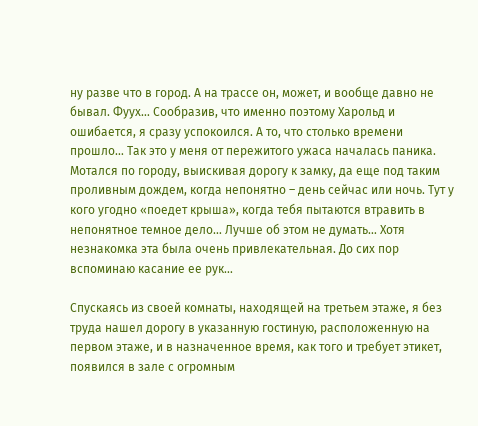ну разве что в город. А на трассе он, может, и вообще давно не бывал. Фуух… Сообразив, что именно поэтому Харольд и ошибается, я сразу успокоился. А то, что столько времени прошло… Так это у меня от пережитого ужаса началась паника. Мотался по городу, выискивая дорогу к замку, да еще под таким проливным дождем, когда непонятно – день сейчас или ночь. Тут у кого угодно «поедет крыша», когда тебя пытаются втравить в непонятное темное дело… Лучше об этом не думать… Хотя незнакомка эта была очень привлекательная. До сих пор вспоминаю касание ее рук…

Спускаясь из своей комнаты, находящей на третьем этаже, я без труда нашел дорогу в указанную гостиную, расположенную на первом этаже, и в назначенное время, как того и требует этикет, появился в зале с огромным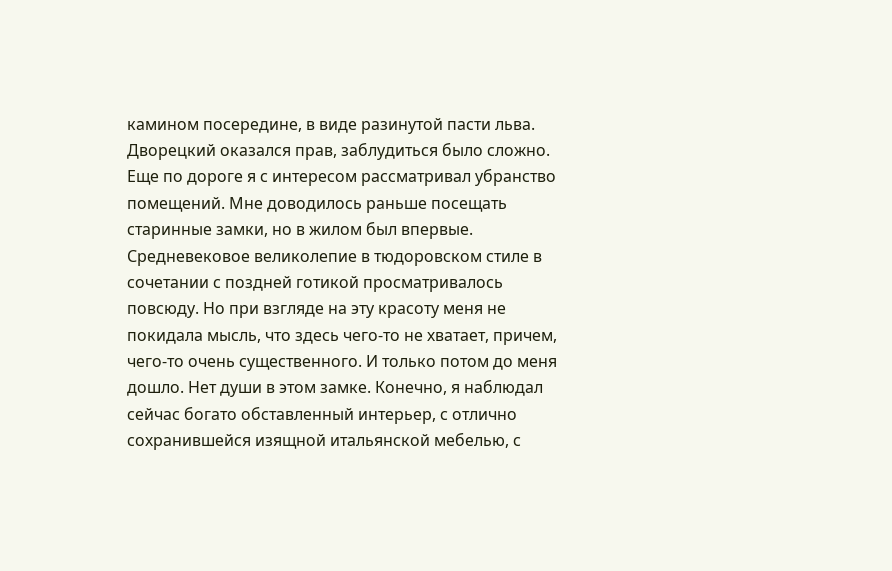камином посередине, в виде разинутой пасти льва. Дворецкий оказался прав, заблудиться было сложно. Еще по дороге я с интересом рассматривал убранство помещений. Мне доводилось раньше посещать старинные замки, но в жилом был впервые. Средневековое великолепие в тюдоровском стиле в сочетании с поздней готикой просматривалось повсюду. Но при взгляде на эту красоту меня не покидала мысль, что здесь чего-то не хватает, причем, чего-то очень существенного. И только потом до меня дошло. Нет души в этом замке. Конечно, я наблюдал сейчас богато обставленный интерьер, с отлично сохранившейся изящной итальянской мебелью, с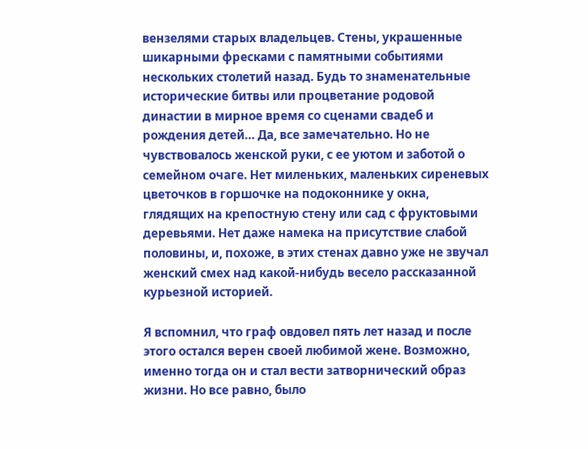вензелями старых владельцев. Стены, украшенные шикарными фресками с памятными событиями нескольких столетий назад. Будь то знаменательные исторические битвы или процветание родовой династии в мирное время со сценами свадеб и рождения детей… Да, все замечательно. Но не чувствовалось женской руки, с ее уютом и заботой о семейном очаге. Нет миленьких, маленьких сиреневых цветочков в горшочке на подоконнике у окна, глядящих на крепостную стену или сад с фруктовыми деревьями. Нет даже намека на присутствие слабой половины, и, похоже, в этих стенах давно уже не звучал женский смех над какой-нибудь весело рассказанной курьезной историей.

Я вспомнил, что граф овдовел пять лет назад и после этого остался верен своей любимой жене. Возможно, именно тогда он и стал вести затворнический образ жизни. Но все равно, было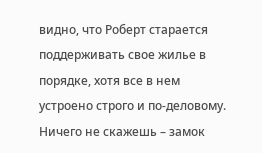видно, что Роберт старается поддерживать свое жилье в порядке, хотя все в нем устроено строго и по-деловому. Ничего не скажешь – замок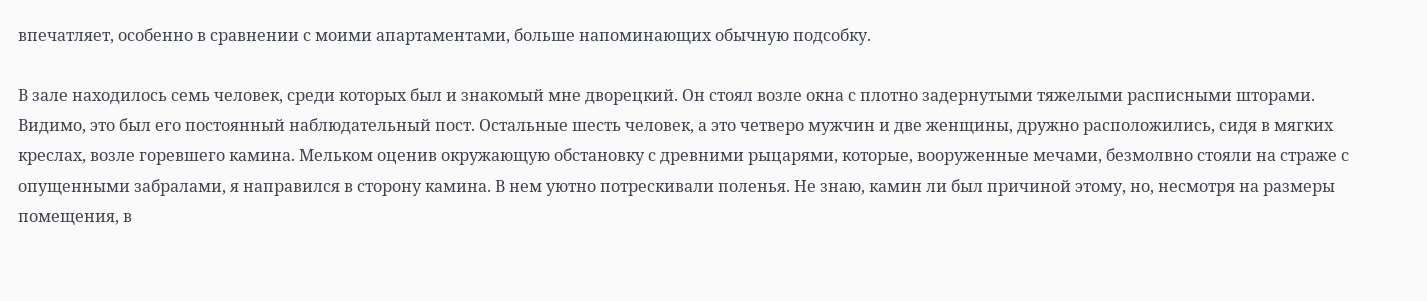впечатляет, особенно в сравнении с моими апартаментами, больше напоминающих обычную подсобку.

В зале находилось семь человек, среди которых был и знакомый мне дворецкий. Он стоял возле окна с плотно задернутыми тяжелыми расписными шторами. Видимо, это был его постоянный наблюдательный пост. Остальные шесть человек, а это четверо мужчин и две женщины, дружно расположились, сидя в мягких креслах, возле горевшего камина. Мельком оценив окружающую обстановку с древними рыцарями, которые, вооруженные мечами, безмолвно стояли на страже с опущенными забралами, я направился в сторону камина. В нем уютно потрескивали поленья. Не знаю, камин ли был причиной этому, но, несмотря на размеры помещения, в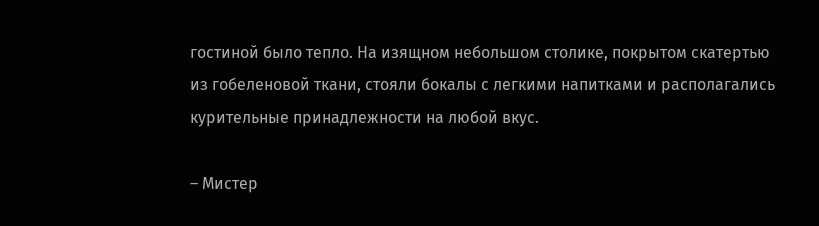гостиной было тепло. На изящном небольшом столике, покрытом скатертью из гобеленовой ткани, стояли бокалы с легкими напитками и располагались курительные принадлежности на любой вкус.

– Мистер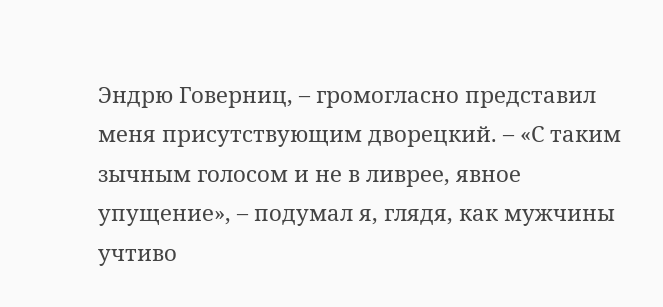Эндрю Говерниц, – громогласно представил меня присутствующим дворецкий. – «С таким зычным голосом и не в ливрее, явное упущение», – подумал я, глядя, как мужчины учтиво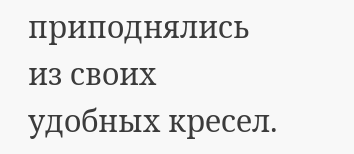приподнялись из своих удобных кресел.